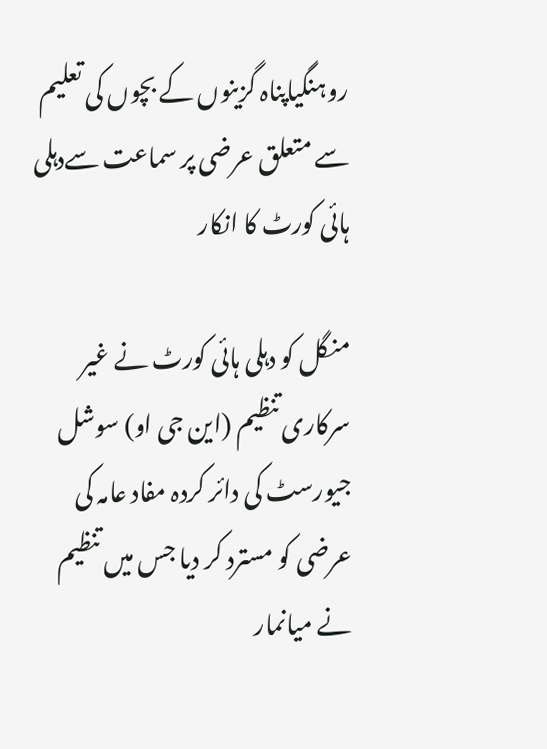روہنگیاپناہ گزینوں کے بچوں کی تعلیم   سے متعلق عرضی پر سماعت سےدہلی ہائی کورٹ کا انکار

منگل کو دہلی ہائی کورٹ نے غیر سرکاری تنظیم (این جی او) سوشل جیورسٹ کی دائر کردہ مفاد عامہ کی عرضی کو مسترد کر دیا جس میں تنظیم نے میانمار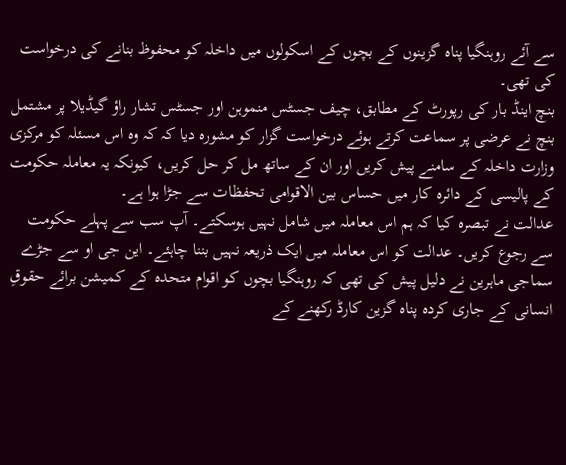سے آئے روہنگیا پناہ گزینوں کے بچوں کے اسکولوں میں داخلہ کو محفوظ بنانے کی درخواست کی تھی۔
بنچ اینڈ بار کی رپورٹ کے مطابق، چیف جسٹس منموہن اور جسٹس تشار راؤ گیڈیلا پر مشتمل بنچ نے عرضی پر سماعت کرتے ہوئے درخواست گزار کو مشورہ دیا کہ کہ وہ اس مسئلہ کو مرکزی وزارت داخلہ کے سامنے پیش کریں اور ان کے ساتھ مل کر حل کریں، کیونکہ یہ معاملہ حکومت کے پالیسی کے دائرہ کار میں حساس بین الاقوامی تحفظات سے جڑا ہوا ہے۔
عدالت نے تبصرہ کیا کہ ہم اس معاملہ میں شامل نہیں ہوسکتے۔ آپ سب سے پہلے حکومت سے رجوع کریں۔ عدالت کو اس معاملہ میں ایک ذریعہ نہیں بننا چاہئے۔ این جی او سے جڑے سماجی ماہرین نے دلیل پیش کی تھی کہ روہنگیا بچوں کو اقوام متحدہ کے کمیشن برائے حقوقِ انسانی کے جاری کردہ پناہ گزین کارڈ رکھنے کے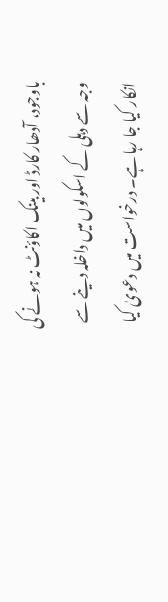باوجود، آدھار کارڈ اور بینک اکاؤنٹ نہ ہونے کی وجہ سے دہلی کے اسکولوں میں داخلہ دینے سے انکار کیا جا رہا ہے۔ درخواست میں دعویٰ کیا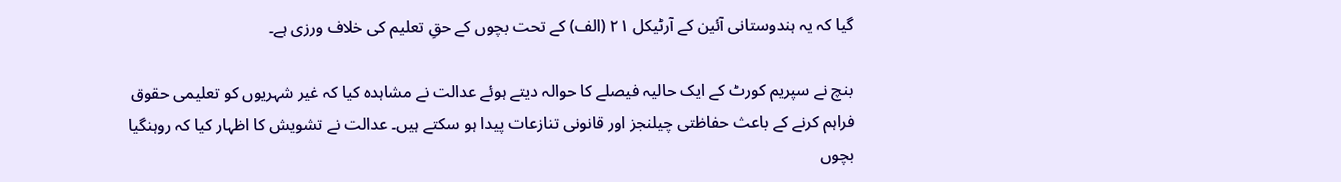گیا کہ یہ ہندوستانی آئین کے آرٹیکل ۲۱ (الف) کے تحت بچوں کے حقِ تعلیم کی خلاف ورزی ہے۔

بنچ نے سپریم کورٹ کے ایک حالیہ فیصلے کا حوالہ دیتے ہوئے عدالت نے مشاہدہ کیا کہ غیر شہریوں کو تعلیمی حقوق فراہم کرنے کے باعث حفاظتی چیلنجز اور قانونی تنازعات پیدا ہو سکتے ہیں۔ عدالت نے تشویش کا اظہار کیا کہ روہنگیا بچوں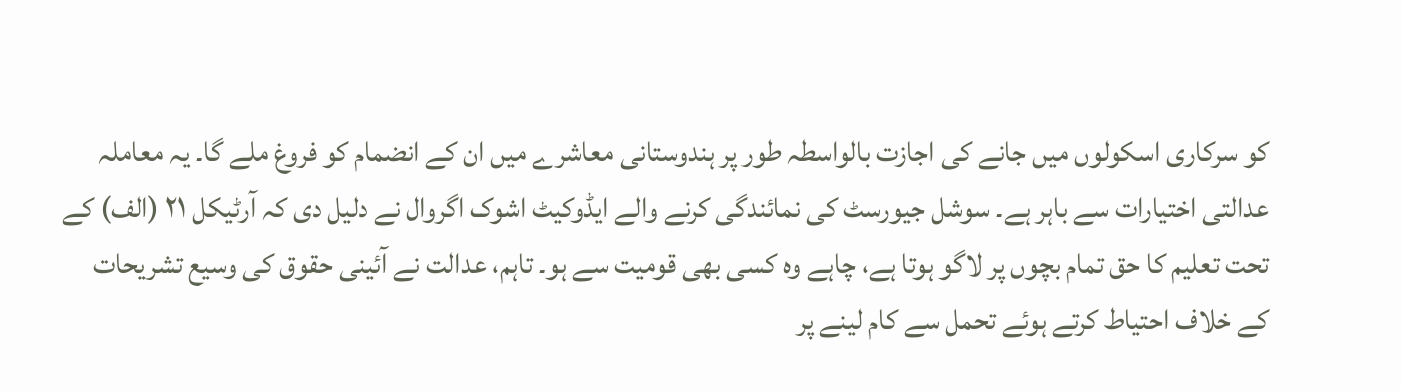کو سرکاری اسکولوں میں جانے کی اجازت بالواسطہ طور پر ہندوستانی معاشرے میں ان کے انضمام کو فروغ ملے گا۔ یہ معاملہ عدالتی اختیارات سے باہر ہے۔ سوشل جیورسٹ کی نمائندگی کرنے والے ایڈوکیٹ اشوک اگروال نے دلیل دی کہ آرٹیکل ۲۱ (الف) کے تحت تعلیم کا حق تمام بچوں پر لاگو ہوتا ہے، چاہے وہ کسی بھی قومیت سے ہو۔ تاہم، عدالت نے آئینی حقوق کی وسیع تشریحات کے خلاف احتیاط کرتے ہوئے تحمل سے کام لینے پر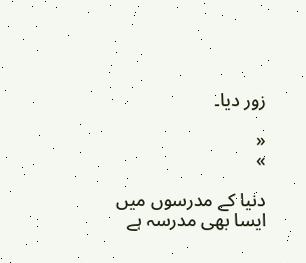زور دیا۔

«
»

دنیا کے مدرسوں میں ایسا بھی مدرسہ ہے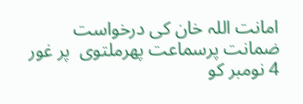امانت اللہ خان کی درخواست ضمانت پرسماعت پھرملتوی  پر غور 4 نومبر کو